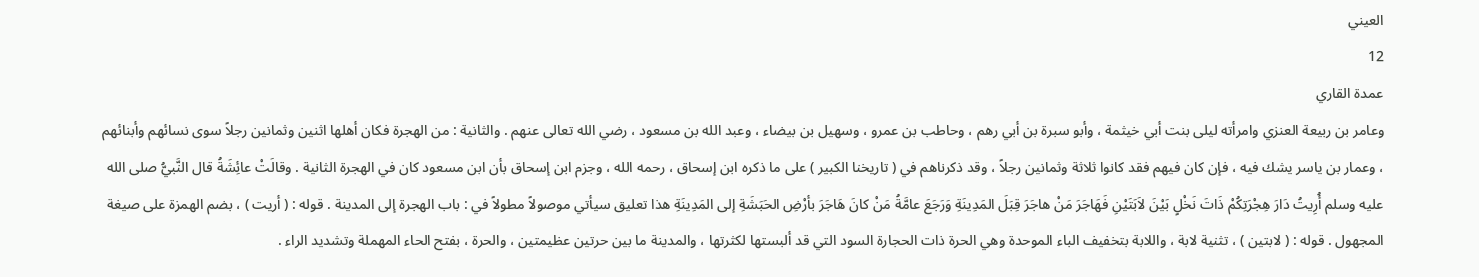العيني
12
عمدة القاري
وعامر بن ربيعة العنزي وامرأته ليلى بنت أبي خيثمة ، وأبو سبرة بن أبي رهم ، وحاطب بن عمرو ، وسهيل بن بيضاء ، وعبد الله بن مسعود ، رضي الله تعالى عنهم . والثانية : من الهجرة فكان أهلها اثنين وثمانين رجلاً سوى نسائهم وأبنائهم ، وعمار بن ياسر يشك فيه ، فإن كان فيهم فقد كانوا ثلاثة وثمانين رجلاً ، وقد ذكرناهم في ( تاريخنا الكبير ) على ما ذكره ابن إسحاق ، رحمه الله ، وجزم ابن إسحاق بأن ابن مسعود كان في الهجرة الثانية . وقالَتْ عائِشَةُ قال النَّبيُّ صلى الله عليه وسلم أُرِيتُ دَارَ هِجْرَتِكُمْ ذَاتَ نَخْلٍ بَيْنَ لاَبَتَيْنِ فَهَاجَرَ مَنْ هاجَرَ قِبَلَ المَدِينَةِ وَرَجَعَ عامَّةُ مَنْ كانَ هَاجَرَ بأرْضِ الحَبَشَةِ إلى المَدِينَةِ هذا تعليق سيأتي موصولاً مطولاً في : باب الهجرة إلى المدينة . قوله : ( أريت ) ، بضم الهمزة على صيغة المجهول . قوله : ( لابتين ) ، تثنية لابة ، واللابة بتخفيف الباء الموحدة وهي الحرة ذات الحجارة السود التي قد ألبستها لكثرتها ، والمدينة ما بين حرتين عظيمتين ، والحرة ، بفتح الحاء المهملة وتشديد الراء .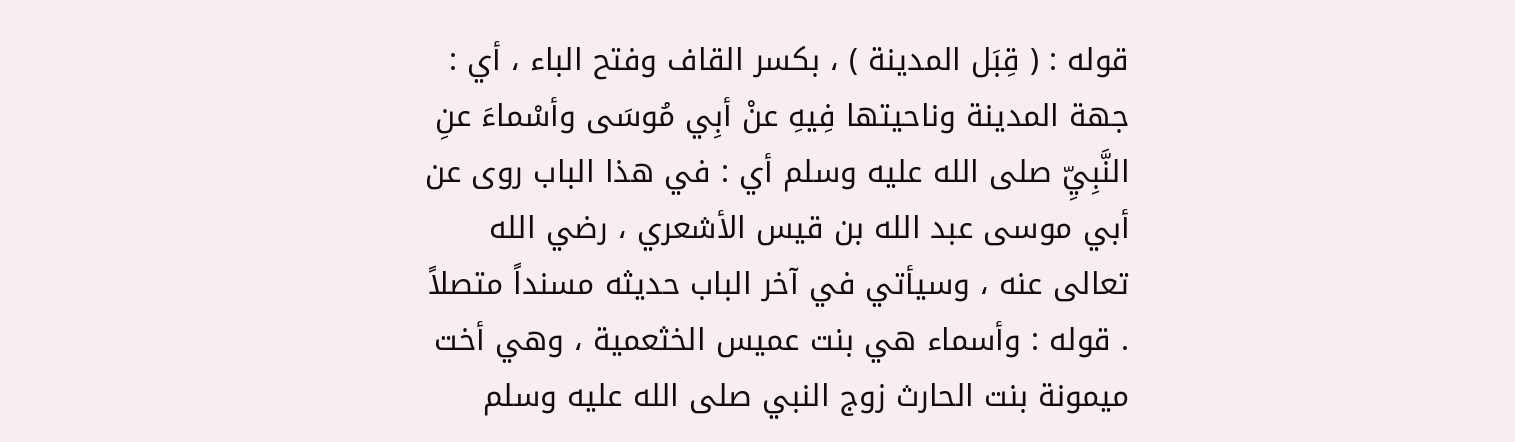قوله : ( قِبَل المدينة ) ، بكسر القاف وفتح الباء ، أي : جهة المدينة وناحيتها فِيهِ عنْ أبِي مُوسَى وأسْماءَ عنِ النَّبِيِّ صلى الله عليه وسلم أي : في هذا الباب روى عن أبي موسى عبد الله بن قيس الأشعري ، رضي الله تعالى عنه ، وسيأتي في آخر الباب حديثه مسنداً متصلاً . قوله : وأسماء هي بنت عميس الخثعمية ، وهي أخت ميمونة بنت الحارث زوج النبي صلى الله عليه وسلم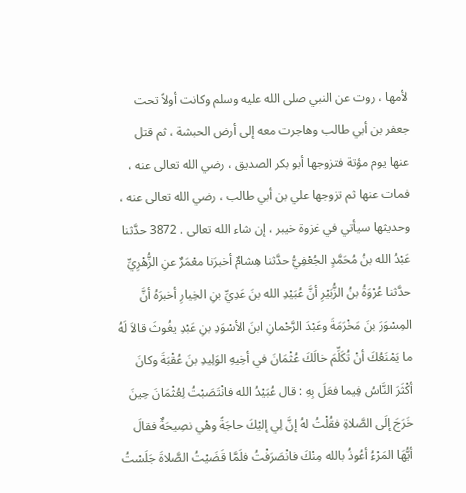لأمها ، روت عن النبي صلى الله عليه وسلم وكانت أولاً تحت جعفر بن أبي طالب وهاجرت معه إلى أرض الحبشة ، ثم قتل عنها يوم مؤتة فتزوجها أبو بكر الصديق ، رضي الله تعالى عنه ، فمات عنها ثم تزوجها علي بن أبي طالب ، رضي الله تعالى عنه ، وحديثها سيأتي في غزوة خيبر ، إن شاء الله تعالى . 3872 حدَّثنا عَبْدُ الله بنُ مُحَمَّدٍ الجُعْفِيُّ حدَّثنا هِشامٌ أخبرَنا معْمَرٌ عنِ الزُّهْرِيِّ حدَّثنا عُرْوَةُ بنُ الزُّبَيْرِ أنَّ عُبَيْدِ الله بنَ عَدِيِّ بنِ الخِيارِ أخبرَهُ أنَّ المِسْوَرَ بنَ مَخْرَمَةَ وعَبْدَ الرَّحْمانِ ابنَ الأسْوَدِ بنِ عَبْدِ يغُوثَ قالاَ لَهُ ما يَمْنَعُكَ أنْ تُكَلِّمَ خالَكَ عُثْمَانَ في أخِيهِ الوَلِيدِ بنَ عُقْبَةَ وكانَ أكْثَرَ النَّاسُ فِيما فعَلَ بِهِ : قال عُبَيْدُ الله فانْتَصَبْتُ لِعُثْمَانَ حِينَ خَرَجَ إلَى الصَّلاةِ فقُلْتُ لهُ إنَّ لِي إليْكَ حاجَةً وهْي نصِيحَةٌ فقالَ أيُّهَا المَرْءُ أعُوذُ بالله مِنْكَ فانْصَرَفْتُ فلَمَّا قَضَيْتُ الصَّلاةَ جَلَسْتُ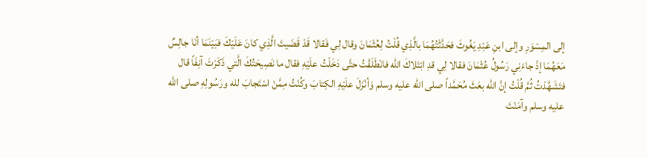إلى المِسْوَرِ وإلى ابنِ عَبْدِ يَغُوثَ فحَدَّثْتُهُمَا بالَّذِي قُلْتُ لِعُثْمَانَ وقال لِي فَقالا قَدْ قَضَيتَ الَّذِي كانَ عَلَيْكَ فبَيْنَمَا أنَا جالِسٌ مَعَهُمَا إذْ جاءَنِي رَسُولُ عُثْمَانَ فقالا لِي قدِ ابْتَلاكَ الله فانْطَلَقْتُ حتَّى دَخَلْتُ علَيْهِ فقال ما نَصِيحَتُكَ الَّتي ذَكَرْتَ آنِفَاً قال فتَشَهَّدْتُ ثُمَّ قُلْتُ إنَّ الله بعَثَ مُحَمَّداً صلى الله عليه وسلم وَأنْزَلَ علَيْهِ الكِتابَ وكُنْتُ مِمَّنْ اسْتَجابَ لله ورَسُولِهِ صلى الله عليه وسلم وآمَنْتَ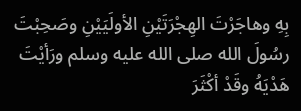بِهِ وهاجَرْتَ الهِجْرَتَيْنِ الأولَيَيْنِ وصَحِبْتَ رسُولَ الله صلى الله عليه وسلم ورَأيْتَ هَدْيَهُ وقَدْ أكْثَرَ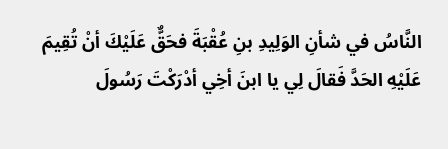النَّاسُ في شأنِ الوَلِيدِ بنِ عُقْبَةَ فحَقٌّ عَلَيْكَ أنْ تُقِيمَ عَلَيْهِ الحَدَّ فَقالَ لِي يا ابنَ أخِي أدْرَكْتَ رَسُولَ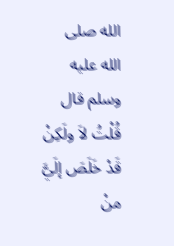الله صلى الله عليه وسلم قال قُلْتُ لاَ ولَكِنْ قَدْ خَلَصَ إلَيَّ منْ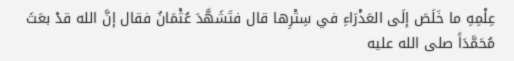عِلْمِهِ ما خَلَصَ إلَى العَذْرَاءِ في سِتْرِها قال فتَشَهَّدَ عُثْمَانُ فقال إنَّ الله قدْ بعَثَ مُحَمَّدَاً صلى الله عليه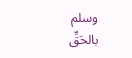وسلم بالحَقِّ